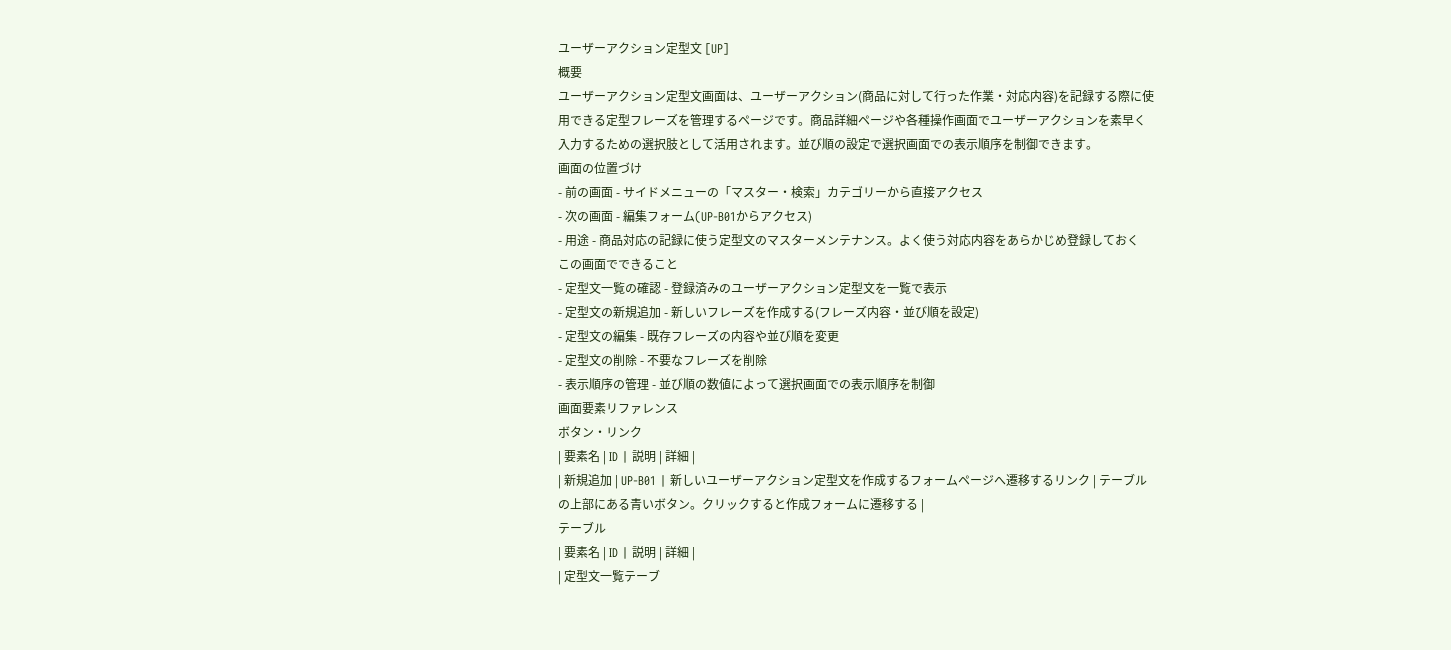ユーザーアクション定型文 [UP]
概要
ユーザーアクション定型文画面は、ユーザーアクション(商品に対して行った作業・対応内容)を記録する際に使用できる定型フレーズを管理するページです。商品詳細ページや各種操作画面でユーザーアクションを素早く入力するための選択肢として活用されます。並び順の設定で選択画面での表示順序を制御できます。
画面の位置づけ
- 前の画面 - サイドメニューの「マスター・検索」カテゴリーから直接アクセス
- 次の画面 - 編集フォーム(UP-B01からアクセス)
- 用途 - 商品対応の記録に使う定型文のマスターメンテナンス。よく使う対応内容をあらかじめ登録しておく
この画面でできること
- 定型文一覧の確認 - 登録済みのユーザーアクション定型文を一覧で表示
- 定型文の新規追加 - 新しいフレーズを作成する(フレーズ内容・並び順を設定)
- 定型文の編集 - 既存フレーズの内容や並び順を変更
- 定型文の削除 - 不要なフレーズを削除
- 表示順序の管理 - 並び順の数値によって選択画面での表示順序を制御
画面要素リファレンス
ボタン・リンク
| 要素名 | ID | 説明 | 詳細 |
| 新規追加 | UP-B01 | 新しいユーザーアクション定型文を作成するフォームページへ遷移するリンク | テーブルの上部にある青いボタン。クリックすると作成フォームに遷移する |
テーブル
| 要素名 | ID | 説明 | 詳細 |
| 定型文一覧テーブ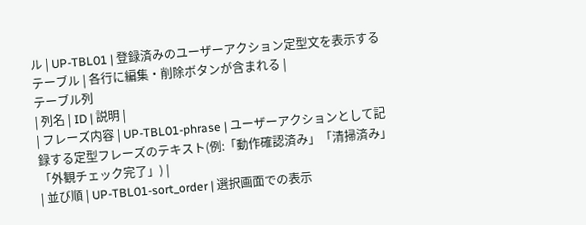ル | UP-TBL01 | 登録済みのユーザーアクション定型文を表示するテーブル | 各行に編集・削除ボタンが含まれる |
テーブル列
| 列名 | ID | 説明 |
| フレーズ内容 | UP-TBL01-phrase | ユーザーアクションとして記録する定型フレーズのテキスト(例:「動作確認済み」「清掃済み」「外観チェック完了」) |
| 並び順 | UP-TBL01-sort_order | 選択画面での表示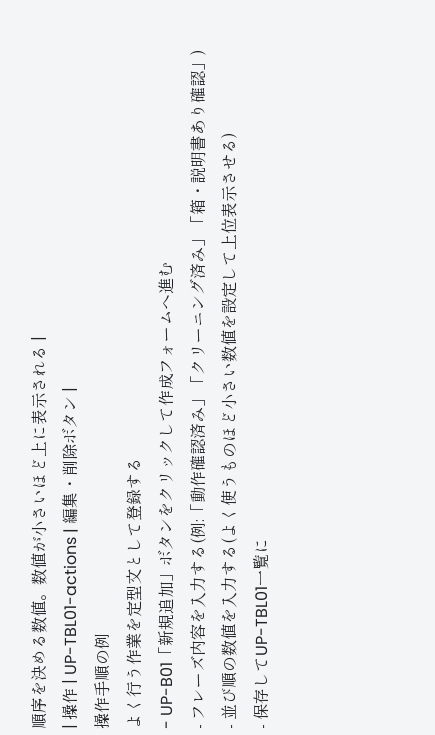順序を決める数値。数値が小さいほど上に表示される |
| 操作 | UP-TBL01-actions | 編集・削除ボタン |
操作手順の例
よく行う作業を定型文として登録する
- UP-B01「新規追加」ボタンをクリックして作成フォームへ進む
- フレーズ内容を入力する(例:「動作確認済み」「クリーニング済み」「箱・説明書あり確認」)
- 並び順の数値を入力する(よく使うものほど小さい数値を設定して上位表示させる)
- 保存してUP-TBL01一覧に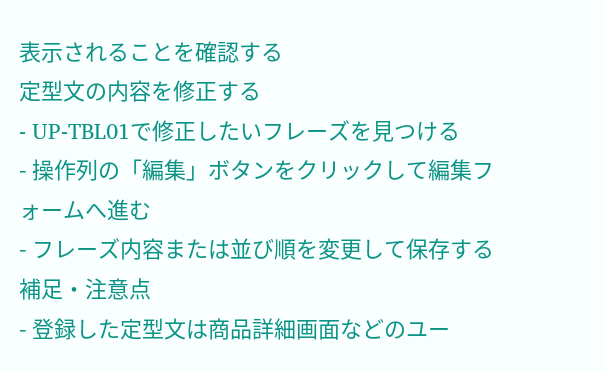表示されることを確認する
定型文の内容を修正する
- UP-TBL01で修正したいフレーズを見つける
- 操作列の「編集」ボタンをクリックして編集フォームへ進む
- フレーズ内容または並び順を変更して保存する
補足・注意点
- 登録した定型文は商品詳細画面などのユー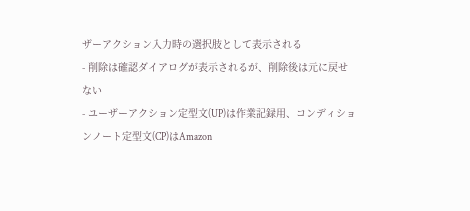ザーアクション入力時の選択肢として表示される
- 削除は確認ダイアログが表示されるが、削除後は元に戻せない
- ユーザーアクション定型文(UP)は作業記録用、コンディションノート定型文(CP)はAmazon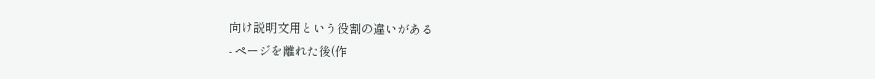向け説明文用という役割の違いがある
- ページを離れた後(作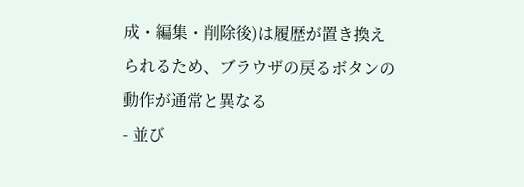成・編集・削除後)は履歴が置き換えられるため、ブラウザの戻るボタンの動作が通常と異なる
- 並び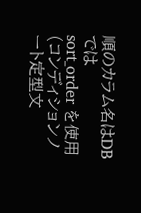順のカラム名はDBでは
sort_order を使用(コンディションノート定型文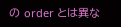の order とは異な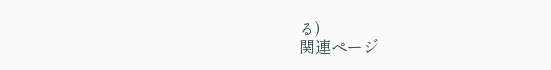る)
関連ページ